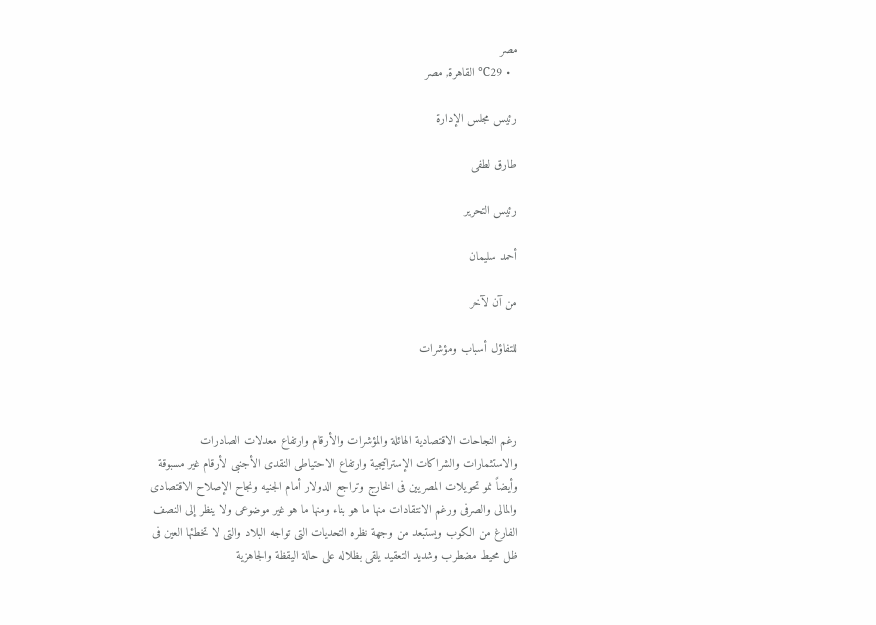مصر
  • 29℃ القاهرة, مصر

رئيس مجلس الإدارة

طارق لطفى

رئيس التحرير

أحمد سليمان

من آن لآخر

للتفاؤل أسباب ومؤشرات



رغم النجاحات الاقتصادية الهائلة والمؤشرات والأرقام وارتفاع معدلات الصادرات والاستثمارات والشراكات الإستراتيجية وارتفاع الاحتياطى النقدى الأجنبى لأرقام غير مسبوقة وأيضاً نمو تحويلات المصريين فى الخارج وتراجع الدولار أمام الجنيه ونجاح الإصلاح الاقتصادى والمالى والصرفى ورغم الانتقادات منها ما هو بناء ومنها ما هو غير موضوعى ولا ينظر إلى النصف الفارغ من الكوب ويستبعد من وجهة نظره التحديات التى تواجه البلاد والتى لا تخطئها العين فى ظل محيط مضطرب وشديد التعقيد يلقى بظلاله على حالة اليقظة والجاهزية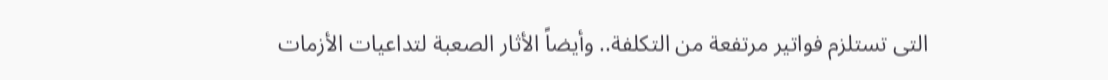التى تستلزم فواتير مرتفعة من التكلفة.. وأيضاً الأثار الصعبة لتداعيات الأزمات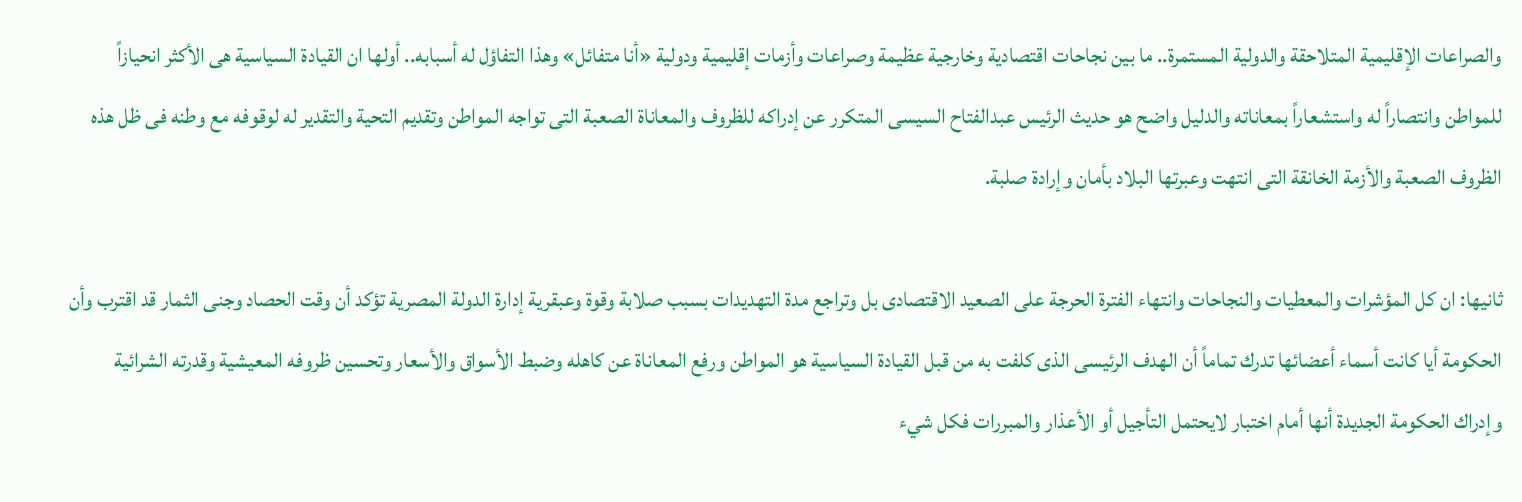والصراعات الإقليمية المتلاحقة والدولية المستمرة.. ما بين نجاحات اقتصادية وخارجية عظيمة وصراعات وأزمات إقليمية ودولية «أنا متفائل» وهذا التفاؤل له أسبابه.. أولها ان القيادة السياسية هى الأكثر انحيازاً للمواطن وانتصاراً له واستشعاراً بمعاناته والدليل واضح هو حديث الرئيس عبدالفتاح السيسى المتكرر عن إدراكه للظروف والمعاناة الصعبة التى تواجه المواطن وتقديم التحية والتقدير له لوقوفه مع وطنه فى ظل هذه الظروف الصعبة والأزمة الخانقة التى انتهت وعبرتها البلاد بأمان وإرادة صلبة.

ثانيها: ان كل المؤشرات والمعطيات والنجاحات وانتهاء الفترة الحرجة على الصعيد الاقتصادى بل وتراجع مدة التهديدات بسبب صلابة وقوة وعبقرية إدارة الدولة المصرية تؤكد أن وقت الحصاد وجنى الثمار قد اقترب وأن الحكومة أيا كانت أسماء أعضائها تدرك تماماً أن الهدف الرئيسى الذى كلفت به من قبل القيادة السياسية هو المواطن ورفع المعاناة عن كاهله وضبط الأسواق والأسعار وتحسين ظروفه المعيشية وقدرته الشرائية وإدراك الحكومة الجديدة أنها أمام اختبار لايحتمل التأجيل أو الأعذار والمبررات فكل شيء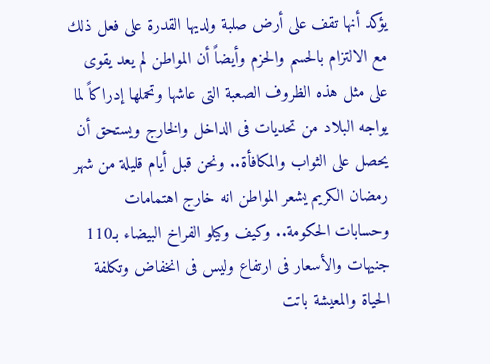يؤكد أنها تقف على أرض صلبة ولديها القدرة على فعل ذلك مع الالتزام بالحسم والحزم وأيضاً أن المواطن لم يعد يقوى على مثل هذه الظروف الصعبة التى عاشها وتحملها إدراكاً لما يواجه البلاد من تحديات فى الداخل والخارج ويستحق أن يحصل على الثواب والمكافأة.. ونحن قبل أيام قليلة من شهر رمضان الكريم يشعر المواطن انه خارج اهتمامات وحسابات الحكومة.. وكيف وكيلو الفراخ البيضاء بـ110 جنيهات والأسعار فى ارتفاع وليس فى انخفاض وتكلفة الحياة والمعيشة باتت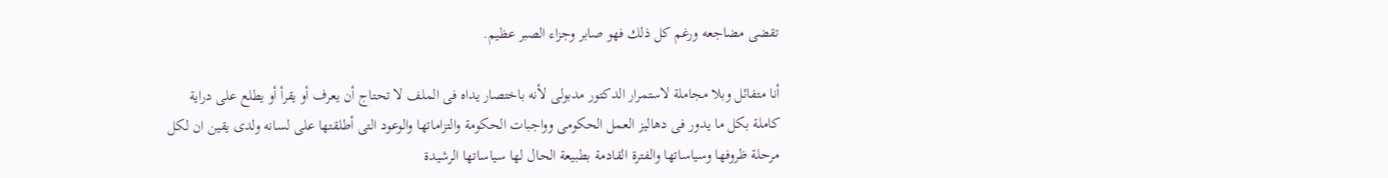تقضى مضاجعه ورغم كل ذلك فهو صابر وجزاء الصبر عظيم.

أنا متفائل وبلا مجاملة لاستمرار الدكتور مدبولى لأنه باختصار يداه فى الملف لا تحتاج أن يعرف أو يقرأ أو يطلع على دراية كاملة بكل ما يدور فى دهاليز العمل الحكومى وواجبات الحكومة والتزاماتها والوعود التى أطلقتها على لسانه ولدى يقين ان لكل مرحلة ظروفها وسياساتها والفترة القادمة بطبيعة الحال لها سياساتها الرشيدة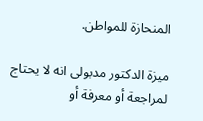المنحازة للمواطن.

ميزة الدكتور مدبولى انه لا يحتاج لمراجعة أو معرفة أو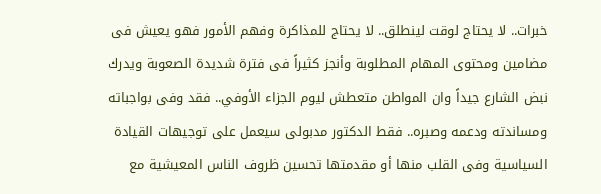خبرات.. لا يحتاج لوقت لينطلق.. لا يحتاج للمذاكرة وفهم الأمور فهو يعيش فى مضامين ومحتوى المهام المطلوبة وأنجز كثيراً فى فترة شديدة الصعوبة ويدرك نبض الشارع جيداً وان المواطن متعطش ليوم الجزاء الأوفي.. فقد وفى بواجباته ومساندته ودعمه وصبره.. فقط الدكتور مدبولى سيعمل على توجيهات القيادة السياسية وفى القلب منها أو مقدمتها تحسين ظروف الناس المعيشية مع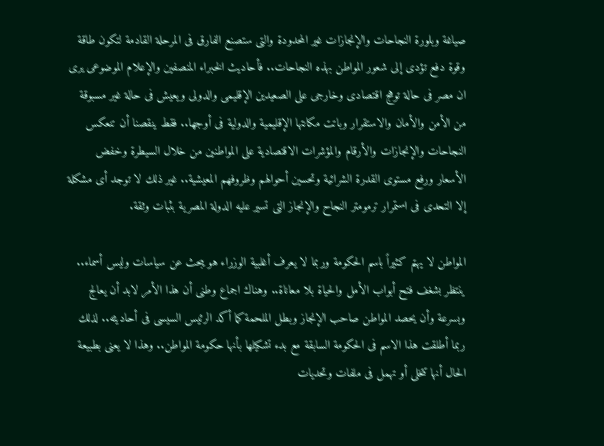صياغة وبلورة النجاحات والإنجازات غير المحدودة والتى ستصنع الفارق فى المرحلة القادمة لتكون طاقة وقوة دفع تؤدى إلى شعور المواطن بهذه النجاحات.. فأحاديث الخبراء المنصفين والإعلام الموضوعى يرى ان مصر فى حالة توهج اقتصادى وخارجى على الصعيدين الإقليمى والدولى ويعيش فى حالة غير مسبوقة من الأمن والأمان والاستقرار وباتت مكانتها الإقليمية والدولية فى أوجها.. فقط ينقصنا أن تنعكس النجاحات والإنجازات والأرقام والمؤشرات الاقتصادية على المواطنين من خلال السيطرة وخفض الأسعار ورفع مستوى القدرة الشرائية وتحسين أحوالهم وظروفهم المعيشية.. غير ذلك لا توجد أى مشكلة إلا التحدى فى استمرار ترمومتر النجاح والإنجاز التى تسير عليه الدولة المصرية بثبات وثقة.

المواطن لا يهتم كثيراً باسم الحكومة وربما لا يعرف أغلبية الوزراء هو يبحث عن سياسات وليس أسماء.. ينتظر بشغف فتح أبواب الأمل والحياة بلا معاناة.. وهناك اجماع وطنى أن هذا الأمر لابد أن يعالج وبسرعة وأن يحصد المواطن صاحب الإنجاز وبطل الملحمة كما أكد الرئيس السيسى فى أحاديثه.. لذلك ربما أطلقت هذا الاسم فى الحكومة السابقة مع بدء تشكيلها بأنها حكومة المواطن.. وهذا لا يعنى بطبيعة الحال أنها تتخلى أو تهمل فى ملفات وتحديات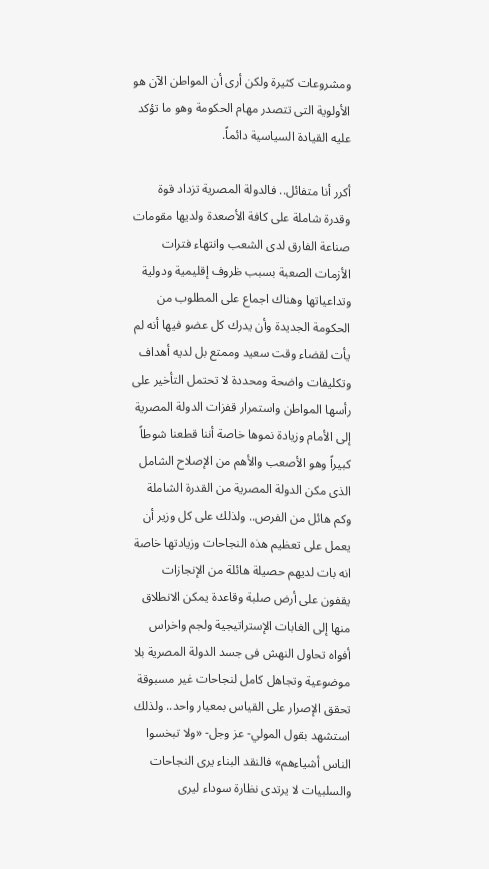ومشروعات كثيرة ولكن أرى أن المواطن الآن هو الأولوية التى تتصدر مهام الحكومة وهو ما تؤكد عليه القيادة السياسية دائماً.

أكرر أنا متفائل.. فالدولة المصرية تزداد قوة وقدرة شاملة على كافة الأصعدة ولديها مقومات صناعة الفارق لدى الشعب وانتهاء فترات الأزمات الصعبة بسبب ظروف إقليمية ودولية وتداعياتها وهناك اجماع على المطلوب من الحكومة الجديدة وأن يدرك كل عضو فيها أنه لم يأت لقضاء وقت سعيد وممتع بل لديه أهداف وتكليفات واضحة ومحددة لا تحتمل التأخير على رأسها المواطن واستمرار قفزات الدولة المصرية إلى الأمام وزيادة نموها خاصة أننا قطعنا شوطاً كبيراً وهو الأصعب والأهم من الإصلاح الشامل الذى مكن الدولة المصرية من القدرة الشاملة وكم هائل من الفرص.. ولذلك على كل وزير أن يعمل على تعظيم هذه النجاحات وزيادتها خاصة انه بات لديهم حصيلة هائلة من الإنجازات يقفون على أرض صلبة وقاعدة يمكن الانطلاق منها إلى الغابات الإستراتيجية ولجم واخراس أفواه تحاول النهش فى جسد الدولة المصرية بلا موضوعية وتجاهل كامل لنجاحات غير مسبوقة تحقق الإصرار على القياس بمعيار واحد.. ولذلك استشهد بقول المولي- عز وجل- «ولا تبخسوا الناس أشياءهم» فالنقد البناء يرى النجاحات والسلبيات لا يرتدى نظارة سوداء ليرى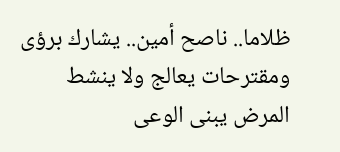ظلاما.. ناصح أمين.. يشارك برؤى ومقترحات يعالج ولا ينشط المرض يبنى الوعى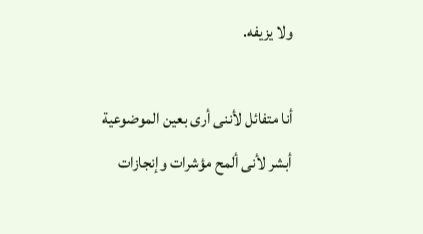ولا يزيفه.

أنا متفائل لأننى أرى بعين الموضوعية أبشر لأنى ألمح مؤشرات وإنجازات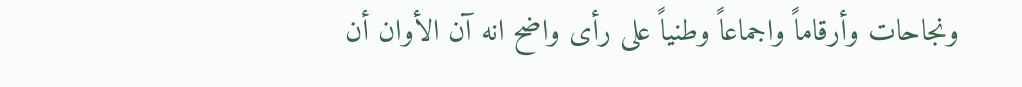ونجاحات وأرقاماً واجماعاً وطنياً على رأى واضح انه آن الأوان أن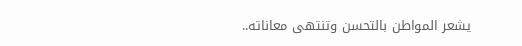يشعر المواطن بالتحسن وتنتهى معاناته..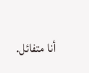أنا متفائل.